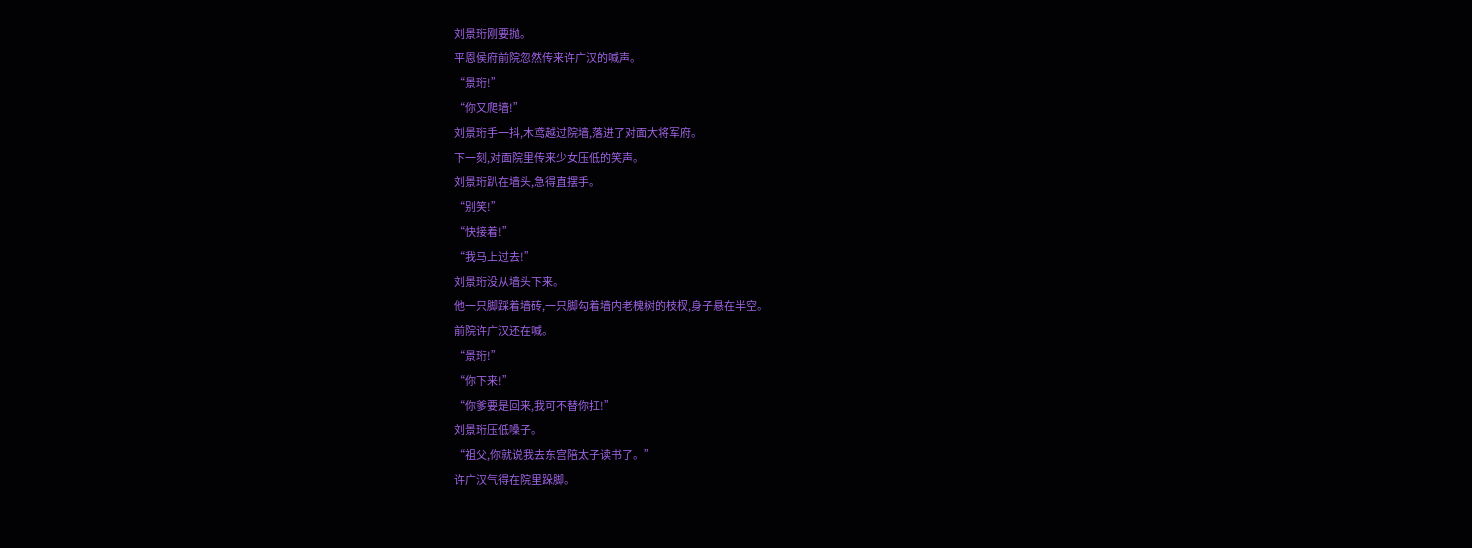刘景珩刚要抛。
平恩侯府前院忽然传来许广汉的喊声。
“景珩!”
“你又爬墙!”
刘景珩手一抖,木鸢越过院墙,落进了对面大将军府。
下一刻,对面院里传来少女压低的笑声。
刘景珩趴在墙头,急得直摆手。
“别笑!”
“快接着!”
“我马上过去!”
刘景珩没从墙头下来。
他一只脚踩着墙砖,一只脚勾着墙内老槐树的枝杈,身子悬在半空。
前院许广汉还在喊。
“景珩!”
“你下来!”
“你爹要是回来,我可不替你扛!”
刘景珩压低嗓子。
“祖父,你就说我去东宫陪太子读书了。”
许广汉气得在院里跺脚。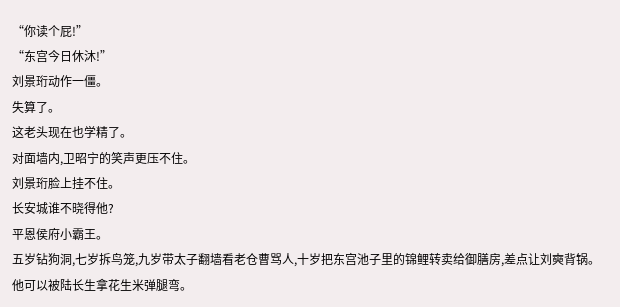“你读个屁!”
“东宫今日休沐!”
刘景珩动作一僵。
失算了。
这老头现在也学精了。
对面墙内,卫昭宁的笑声更压不住。
刘景珩脸上挂不住。
长安城谁不晓得他?
平恩侯府小霸王。
五岁钻狗洞,七岁拆鸟笼,九岁带太子翻墙看老仓曹骂人,十岁把东宫池子里的锦鲤转卖给御膳房,差点让刘奭背锅。
他可以被陆长生拿花生米弹腿弯。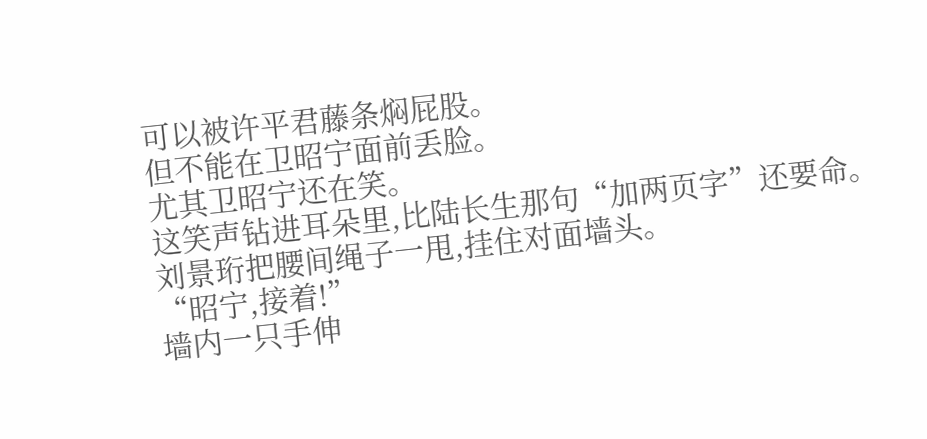可以被许平君藤条焖屁股。
但不能在卫昭宁面前丢脸。
尤其卫昭宁还在笑。
这笑声钻进耳朵里,比陆长生那句“加两页字”还要命。
刘景珩把腰间绳子一甩,挂住对面墙头。
“昭宁,接着!”
墙内一只手伸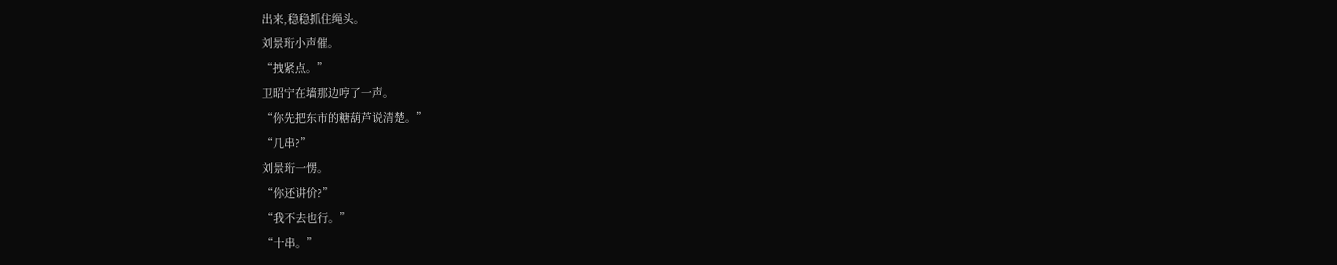出来,稳稳抓住绳头。
刘景珩小声催。
“拽紧点。”
卫昭宁在墙那边哼了一声。
“你先把东市的糖葫芦说清楚。”
“几串?”
刘景珩一愣。
“你还讲价?”
“我不去也行。”
“十串。”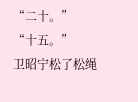“二十。”
“十五。”
卫昭宁松了松绳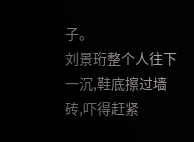子。
刘景珩整个人往下一沉,鞋底擦过墙砖,吓得赶紧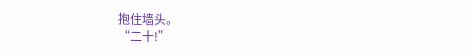抱住墙头。
“二十!”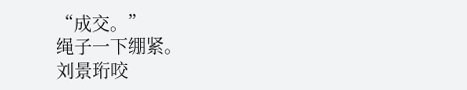“成交。”
绳子一下绷紧。
刘景珩咬